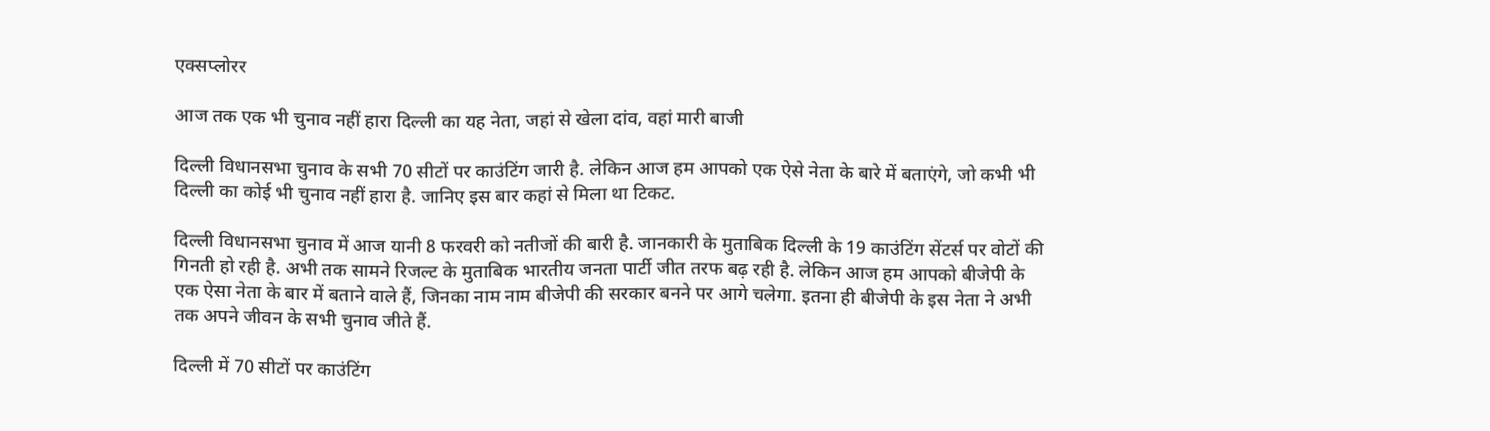एक्सप्लोरर

आज तक एक भी चुनाव नहीं हारा दिल्ली का यह नेता, जहां से खेला दांव, वहां मारी बाजी

दिल्ली विधानसभा चुनाव के सभी 70 सीटों पर काउंटिंग जारी है. लेकिन आज हम आपको एक ऐसे नेता के बारे में बताएंगे, जो कभी भी दिल्ली का कोई भी चुनाव नहीं हारा है. जानिए इस बार कहां से मिला था टिकट.

दिल्ली विधानसभा चुनाव में आज यानी 8 फरवरी को नतीजों की बारी है. जानकारी के मुताबिक दिल्ली के 19 काउंटिंग सेंटर्स पर वोटों की गिनती हो रही है. अभी तक सामने रिजल्ट के मुताबिक भारतीय जनता पार्टी जीत तरफ बढ़ रही है. लेकिन आज हम आपको बीजेपी के एक ऐसा नेता के बार में बताने वाले हैं, जिनका नाम नाम बीजेपी की सरकार बनने पर आगे चलेगा. इतना ही बीजेपी के इस नेता ने अभी तक अपने जीवन के सभी चुनाव जीते हैं.

दिल्ली में 70 सीटों पर काउंटिंग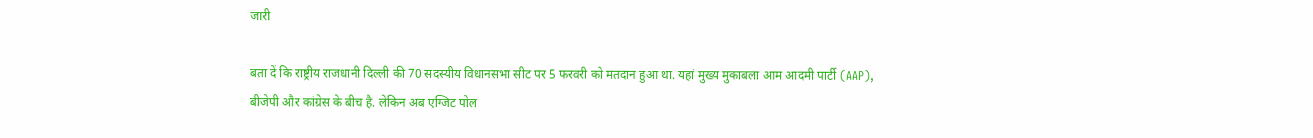जारी

बता दें कि राष्ट्रीय राजधानी दिल्ली की 70 सदस्यीय विधानसभा सीट पर 5 फरवरी को मतदान हुआ था. यहां मुख्य मुकाबला आम आदमी पार्टी (AAP), बीजेपी और कांग्रेस के बीच है. लेकिन अब एग्जिट पोल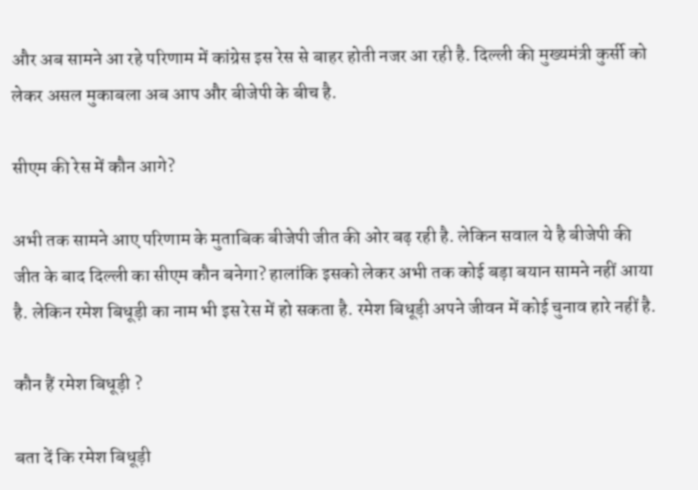और अब सामने आ रहे परिणाम में कांग्रेस इस रेस से बाहर होती नजर आ रही है. दिल्ली की मुख्यमंत्री कुर्सी को लेकर असल मुकाबला अब आप और बीजेपी के बीच है.

सीएम की रेस में कौन आगे?

अभी तक सामने आए परिणाम के मुताबिक बीजेपी जीत की ओर बढ़ रही है. लेकिन सवाल ये है बीजेपी की जीत के बाद दिल्ली का सीएम कौन बनेगा? हालांकि इसको लेकर अभी तक कोई बड़ा बयान सामने नहीं आया है. लेकिन रमेश बिधूड़ी का नाम भी इस रेस में हो सकता है. रमेश बिधूड़ी अपने जीवन में कोई चुनाव हारे नहीं है.

कौन हैं रमेश बिधूड़ी ?

बता दें कि रमेश बिधूड़ी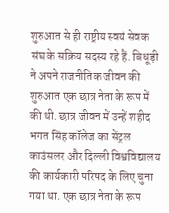शुरुआत से ही राष्ट्रीय स्वयं सेवक संघ के सक्रिय सदस्य रहे हैं. बिधूड़ी ने अपने राजनीतिक जीवन की शुरुआत एक छात्र नेता के रूप में की थी. छात्र जीवन में उन्हें शहीद भगत सिंह कॉलेज का सेंट्रल काउंसलर और दिल्ली विश्वविद्यालय की कार्यकारी परिषद के लिए चुना गया था. एक छात्र नेता के रूप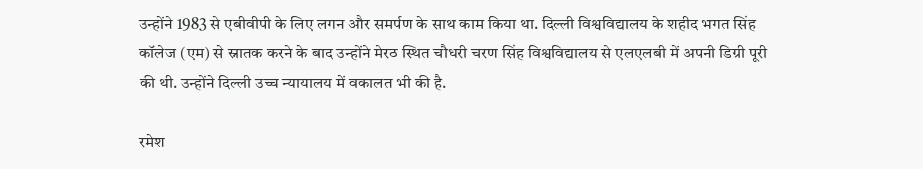उन्होंने 1983 से एबीवीपी के लिए लगन और समर्पण के साथ काम किया था. दिल्ली विश्वविद्यालय के शहीद भगत सिंह कॉलेज (एम) से स्नातक करने के बाद उन्होंने मेरठ स्थित चौधरी चरण सिंह विश्वविद्यालय से एलएलबी में अपनी डिग्री पूरी की थी. उन्होंने दिल्ली उच्च न्यायालय में वकालत भी की है.

रमेश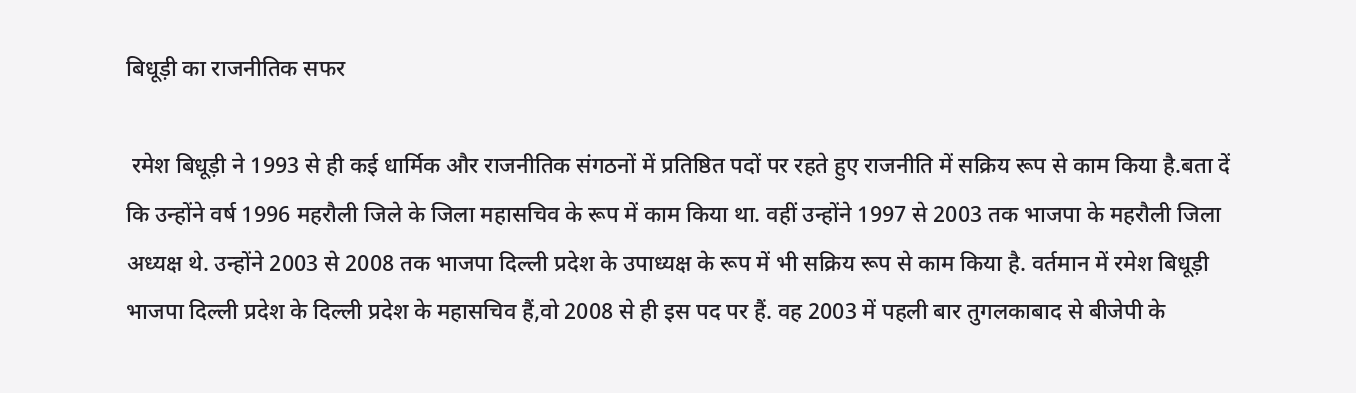बिधूड़ी का राजनीतिक सफर

 रमेश बिधूड़ी ने 1993 से ही कई धार्मिक और राजनीतिक संगठनों में प्रतिष्ठित पदों पर रहते हुए राजनीति में सक्रिय रूप से काम किया है.बता दें कि उन्होंने वर्ष 1996 महरौली जिले के जिला महासचिव के रूप में काम किया था. वहीं उन्होंने 1997 से 2003 तक भाजपा के महरौली जिला अध्यक्ष थे. उन्होंने 2003 से 2008 तक भाजपा दिल्ली प्रदेश के उपाध्यक्ष के रूप में भी सक्रिय रूप से काम किया है. वर्तमान में रमेश बिधूड़ी भाजपा दिल्ली प्रदेश के दिल्ली प्रदेश के महासचिव हैं,वो 2008 से ही इस पद पर हैं. वह 2003 में पहली बार तुगलकाबाद से बीजेपी के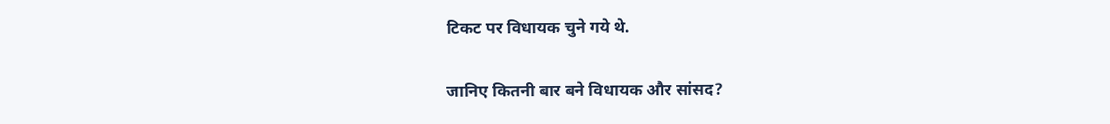टिकट पर विधायक चुने गये थे.

जानिए कितनी बार बने विधायक और सांसद?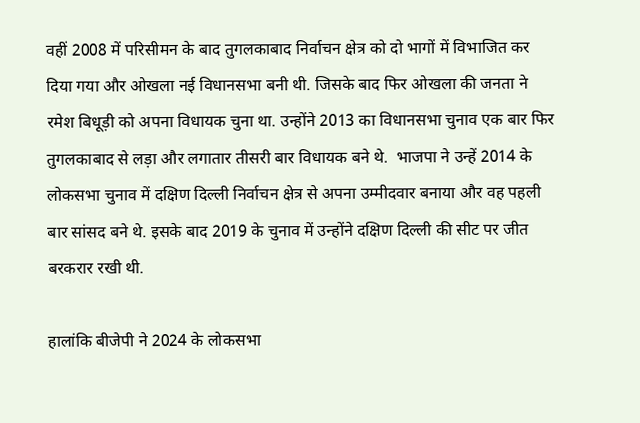वहीं 2008 में परिसीमन के बाद तुगलकाबाद निर्वाचन क्षेत्र को दो भागों में विभाजित कर दिया गया और ओखला नई विधानसभा बनी थी. जिसके बाद फिर ओखला की जनता ने रमेश बिधूड़ी को अपना विधायक चुना था. उन्होंने 2013 का विधानसभा चुनाव एक बार फिर तुगलकाबाद से लड़ा और लगातार तीसरी बार विधायक बने थे.  भाजपा ने उन्हें 2014 के लोकसभा चुनाव में दक्षिण दिल्ली निर्वाचन क्षेत्र से अपना उम्मीदवार बनाया और वह पहली बार सांसद बने थे. इसके बाद 2019 के चुनाव में उन्होंने दक्षिण दिल्ली की सीट पर जीत बरकरार रखी थी.

हालांकि बीजेपी ने 2024 के लोकसभा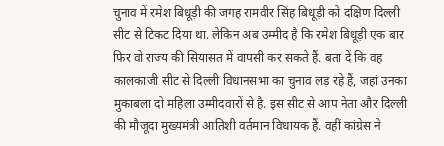चुनाव में रमेश बिधूड़ी की जगह रामवीर सिंह बिधूड़ी को दक्षिण दिल्ली सीट से टिकट दिया था. लेकिन अब उम्मीद है कि रमेश बिधूड़ी एक बार फिर वो राज्य की सियासत में वापसी कर सकते हैं. बता दें कि वह कालकाजी सीट से दिल्ली विधानसभा का चुनाव लड़ रहे हैं, जहां उनका मुकाबला दो महिला उम्मीदवारों से है. इस सीट से आप नेता और दिल्ली की मौजूदा मुख्यमंत्री आतिशी वर्तमान विधायक हैं. वहीं कांग्रेस ने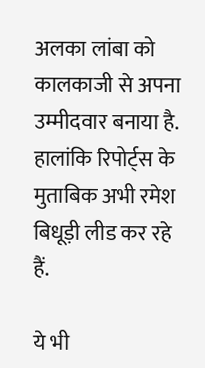अलका लांबा को कालकाजी से अपना उम्मीदवार बनाया है. हालांकि रिपोर्ट्स के मुताबिक अभी रमेश बिधूड़ी लीड कर रहे हैं.

ये भी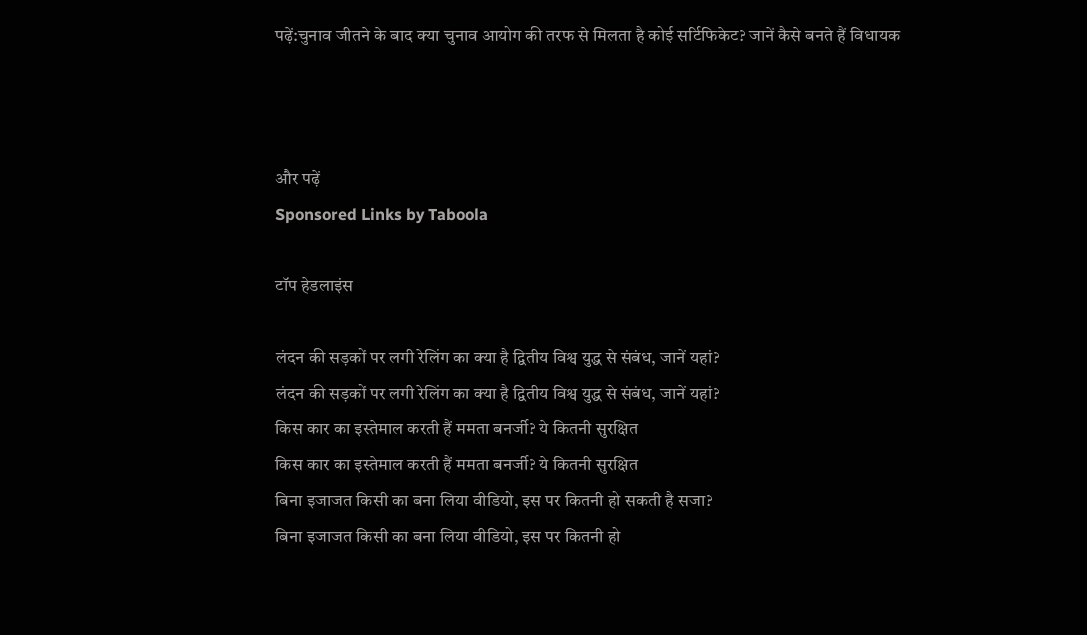पढ़ें:चुनाव जीतने के बाद क्या चुनाव आयोग की तरफ से मिलता है कोई सर्टिफिकेट? जानें कैसे बनते हैं विधायक



और पढ़ें
Sponsored Links by Taboola

टॉप हेडलाइंस

लंदन की सड़कों पर लगी रेलिंग का क्या है द्वितीय विश्व युद्ध से संबंध, जानें यहां?
लंदन की सड़कों पर लगी रेलिंग का क्या है द्वितीय विश्व युद्ध से संबंध, जानें यहां?
किस कार का इस्तेमाल करती हैं ममता बनर्जी? ये कितनी सुरक्षित
किस कार का इस्तेमाल करती हैं ममता बनर्जी? ये कितनी सुरक्षित
बिना इजाजत किसी का बना लिया वीडियो, इस पर कितनी हो सकती है सजा?
बिना इजाजत किसी का बना लिया वीडियो, इस पर कितनी हो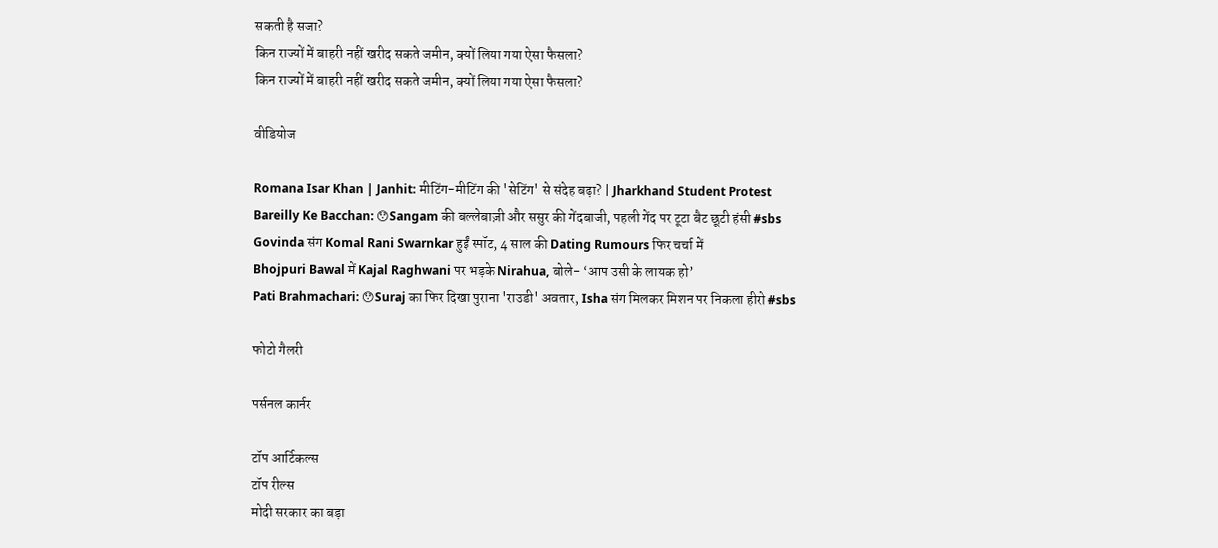सकती है सजा?
किन राज्यों में बाहरी नहीं खरीद सकते जमीन, क्यों लिया गया ऐसा फैसला?
किन राज्यों में बाहरी नहीं खरीद सकते जमीन, क्यों लिया गया ऐसा फैसला?

वीडियोज

Romana Isar Khan | Janhit: मीटिंग-मीटिंग की 'सेटिंग' से संदेह बढ़ा? | Jharkhand Student Protest
Bareilly Ke Bacchan: 😯Sangam की बल्लेबाज़ी और ससुर की गेंदबाजी, पहली गेंद पर टूटा बैट छूटी हंसी #sbs
Govinda संग Komal Rani Swarnkar हुईं स्पॉट, 4 साल की Dating Rumours फिर चर्चा में
Bhojpuri Bawal में Kajal Raghwani पर भड़के Nirahua, बोले- ‘आप उसी के लायक हो’
Pati Brahmachari: 😯Suraj का फिर दिखा पुराना 'राउडी' अवतार, Isha संग मिलकर मिशन पर निकला हीरो #sbs

फोटो गैलरी

पर्सनल कार्नर

टॉप आर्टिकल्स
टॉप रील्स
मोदी सरकार का बड़ा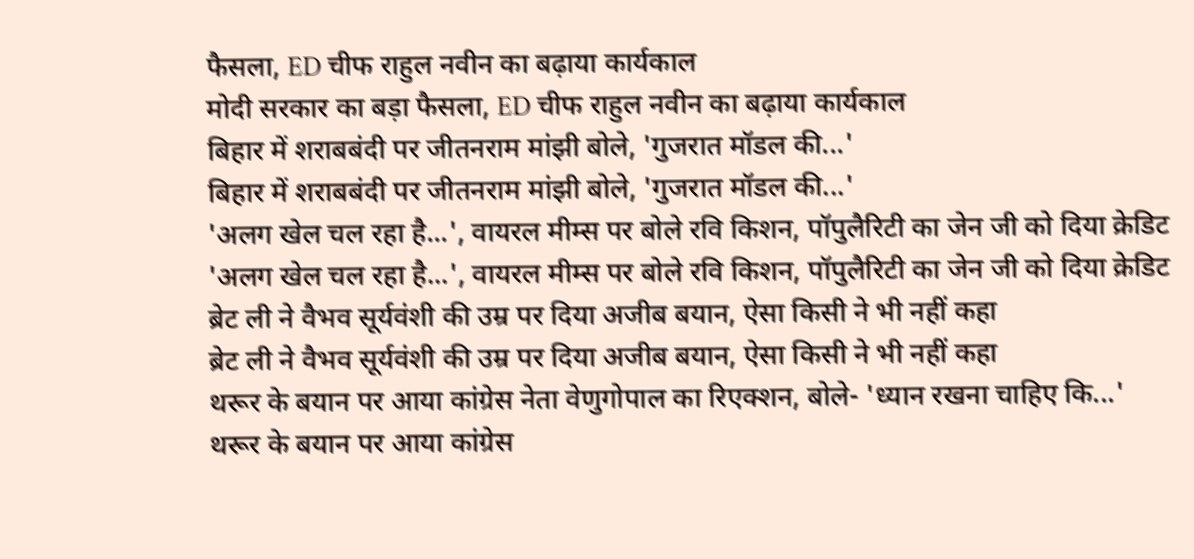फैसला, ED चीफ राहुल नवीन का बढ़ाया कार्यकाल
मोदी सरकार का बड़ा फैसला, ED चीफ राहुल नवीन का बढ़ाया कार्यकाल
बिहार में शराबबंदी पर जीतनराम मांझी बोले, 'गुजरात मॉडल की...'
बिहार में शराबबंदी पर जीतनराम मांझी बोले, 'गुजरात मॉडल की...'
'अलग खेल चल रहा है...', वायरल मीम्स पर बोले रवि किशन, पॉपुलैरिटी का जेन जी को दिया क्रेडिट
'अलग खेल चल रहा है...', वायरल मीम्स पर बोले रवि किशन, पॉपुलैरिटी का जेन जी को दिया क्रेडिट
ब्रेट ली ने वैभव सूर्यवंशी की उम्र पर दिया अजीब बयान, ऐसा किसी ने भी नहीं कहा
ब्रेट ली ने वैभव सूर्यवंशी की उम्र पर दिया अजीब बयान, ऐसा किसी ने भी नहीं कहा
थरूर के बयान पर आया कांग्रेस नेता वेणुगोपाल का रिएक्शन, बोले- 'ध्यान रखना चाहिए कि...'
थरूर के बयान पर आया कांग्रेस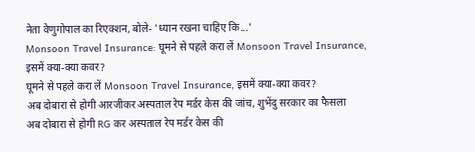नेता वेणुगोपाल का रिएक्शन, बोले- 'ध्यान रखना चाहिए कि...'
Monsoon Travel Insurance: घूमने से पहले करा लें Monsoon Travel Insurance, इसमें क्या-क्या कवर?
घूमने से पहले करा लें Monsoon Travel Insurance, इसमें क्या-क्या कवर?
अब दोबारा से होगी आरजीकर अस्पताल रेप मर्डर केस की जांच, शुभेंदु सरकार का फैसला
अब दोबारा से होगी RG कर अस्पताल रेप मर्डर केस की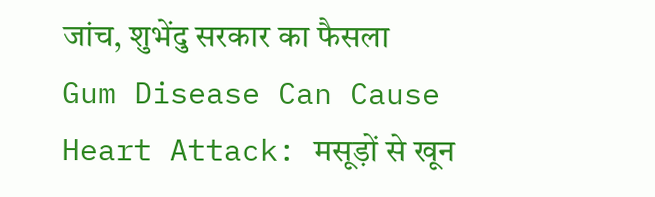जांच, शुभेंदु सरकार का फैसला
Gum Disease Can Cause Heart Attack: मसूड़ों से खून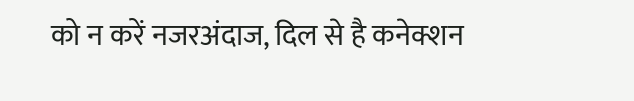को न करें नजरअंदाज, दिल से है कनेक्शन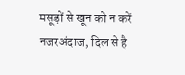मसूड़ों से खून को न करें नजरअंदाज, दिल से है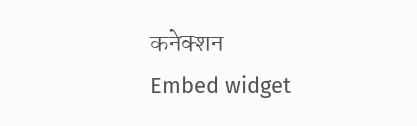कनेक्शन
Embed widget